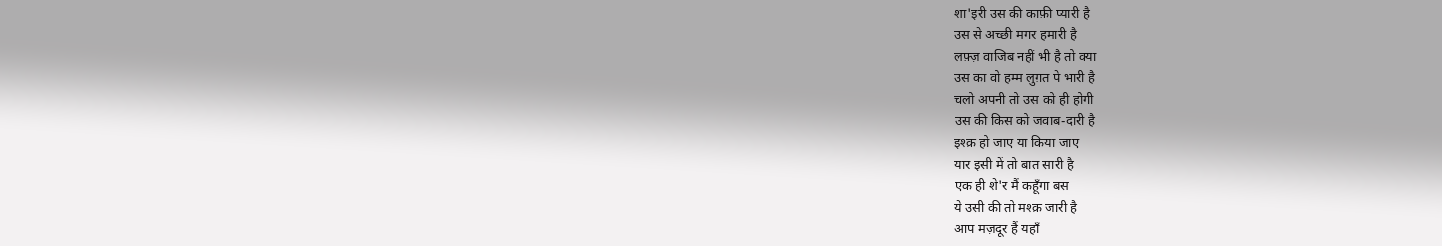शा'इरी उस की काफ़ी प्यारी है
उस से अच्छी मगर हमारी है
लफ़्ज़ वाजिब नहीं भी है तो क्या
उस का वो हम्म लुग़त पे भारी है
चलो अपनी तो उस को ही होगी
उस की किस को जवाब-दारी है
इश्क़ हो जाए या किया जाए
यार इसी में तो बात सारी है
एक ही शे'र मैं कहूँगा बस
ये उसी की तो मश्क़ जारी है
आप मज़दूर हैं यहाँ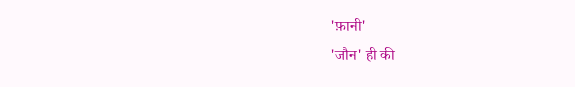'फ़ानी'
'जौन' ही की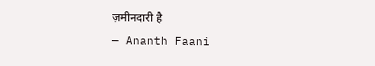ज़मीनदारी है
— Ananth Faani